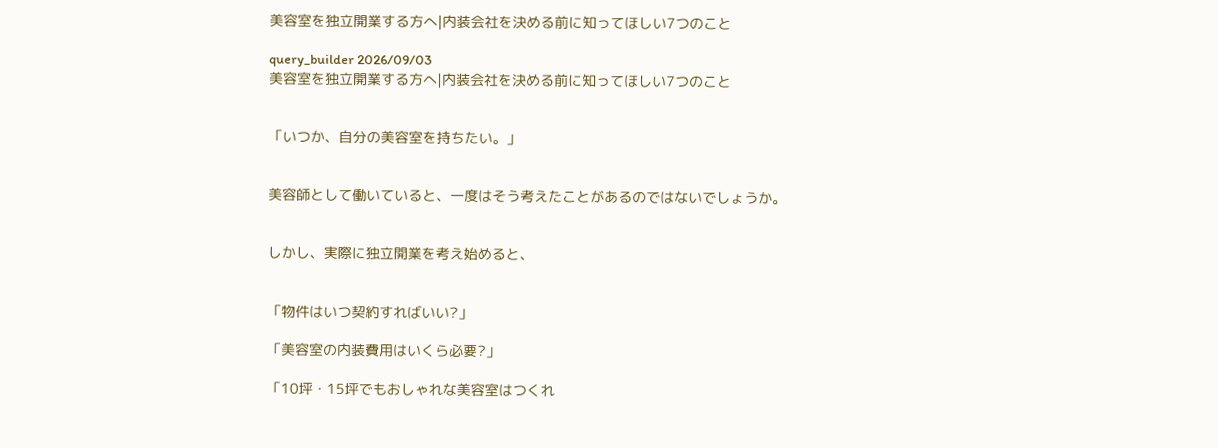美容室を独立開業する方へ|内装会社を決める前に知ってほしい7つのこと

query_builder 2026/09/03
美容室を独立開業する方へ|内装会社を決める前に知ってほしい7つのこと


「いつか、自分の美容室を持ちたい。」


美容師として働いていると、一度はそう考えたことがあるのではないでしょうか。


しかし、実際に独立開業を考え始めると、


「物件はいつ契約すればいい?」

「美容室の内装費用はいくら必要?」

「10坪・15坪でもおしゃれな美容室はつくれ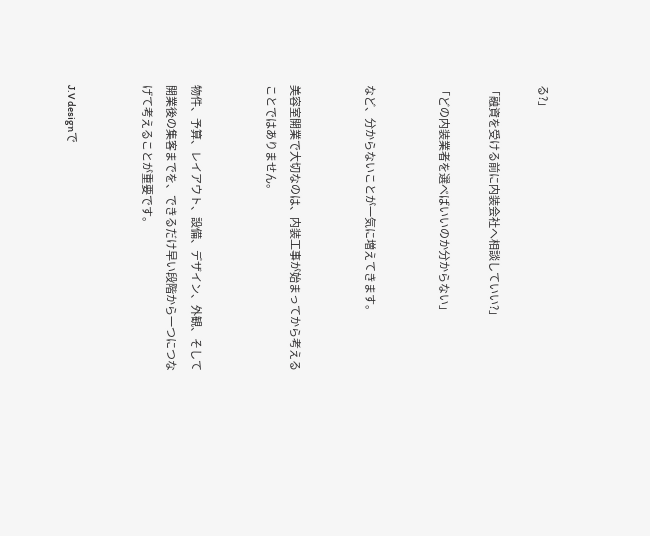る?」

「融資を受ける前に内装会社へ相談していい?」

「どの内装業者を選べばいいのか分からない」


など、分からないことが一気に増えてきます。


美容室開業で大切なのは、内装工事が始まってから考えることではありません。


物件、予算、レイアウト、設備、デザイン、外観、そして開業後の集客までを、できるだけ早い段階から一つにつなげて考えることが重要です。


J.V designで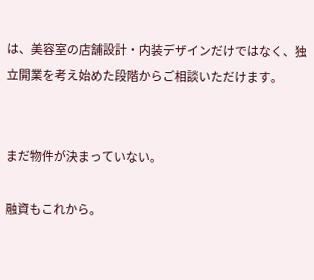は、美容室の店舗設計・内装デザインだけではなく、独立開業を考え始めた段階からご相談いただけます。


まだ物件が決まっていない。

融資もこれから。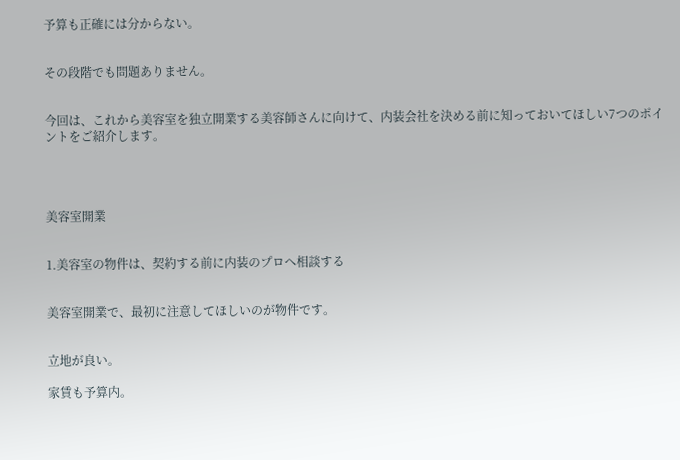予算も正確には分からない。


その段階でも問題ありません。


今回は、これから美容室を独立開業する美容師さんに向けて、内装会社を決める前に知っておいてほしい7つのポイントをご紹介します。




美容室開業


1.美容室の物件は、契約する前に内装のプロへ相談する


美容室開業で、最初に注意してほしいのが物件です。


立地が良い。

家賃も予算内。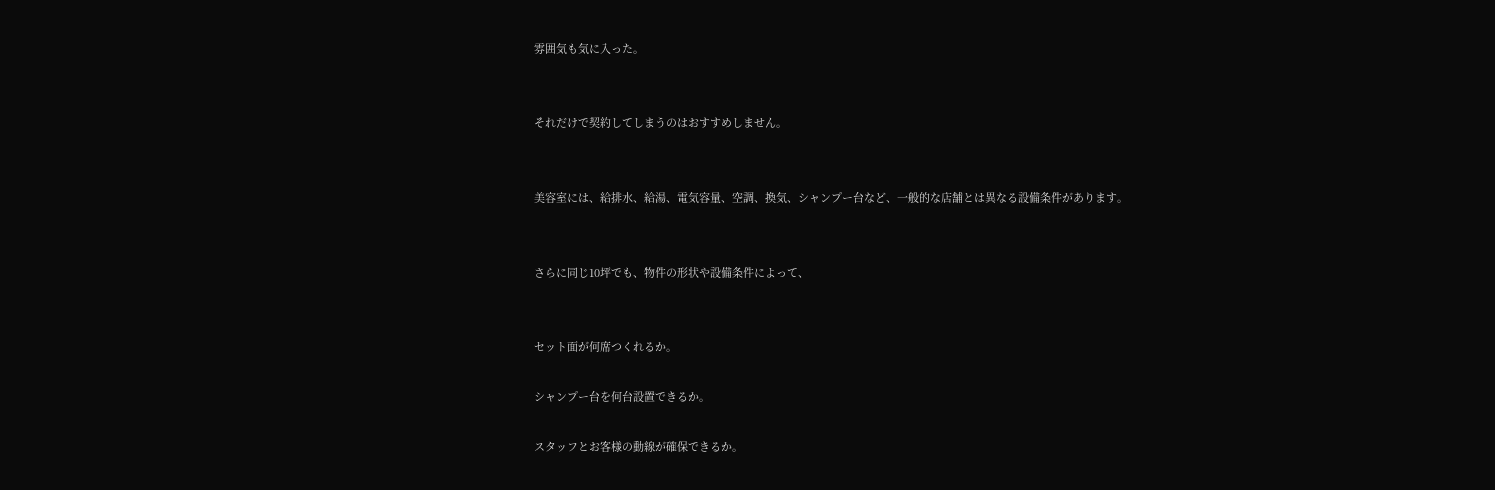雰囲気も気に入った。


それだけで契約してしまうのはおすすめしません。


美容室には、給排水、給湯、電気容量、空調、換気、シャンプー台など、一般的な店舗とは異なる設備条件があります。


さらに同じ10坪でも、物件の形状や設備条件によって、


セット面が何席つくれるか。

シャンプー台を何台設置できるか。

スタッフとお客様の動線が確保できるか。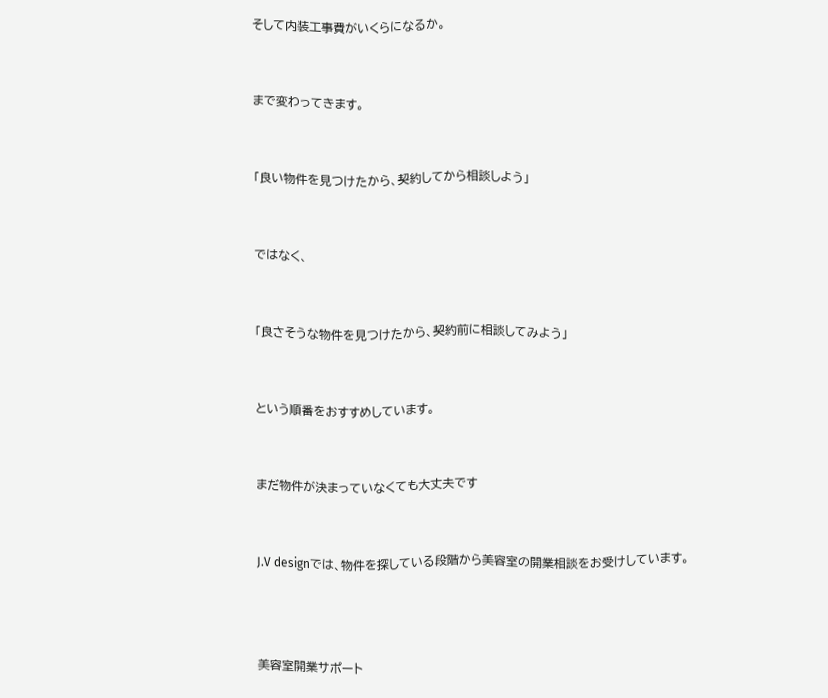そして内装工事費がいくらになるか。


まで変わってきます。


「良い物件を見つけたから、契約してから相談しよう」


ではなく、


「良さそうな物件を見つけたから、契約前に相談してみよう」


という順番をおすすめしています。


まだ物件が決まっていなくても大丈夫です


J.V designでは、物件を探している段階から美容室の開業相談をお受けしています。



美容室開業サポート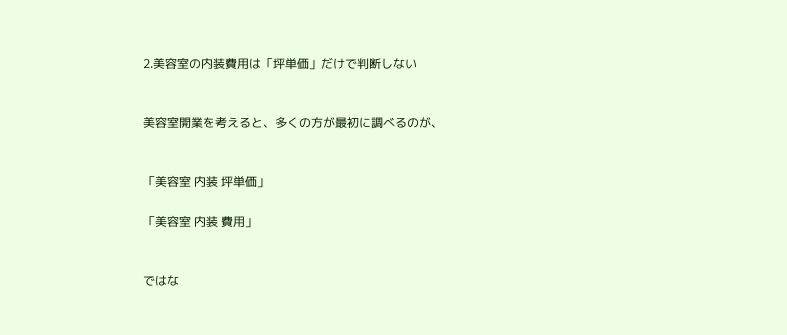2.美容室の内装費用は「坪単価」だけで判断しない


美容室開業を考えると、多くの方が最初に調べるのが、


「美容室 内装 坪単価」

「美容室 内装 費用」


ではな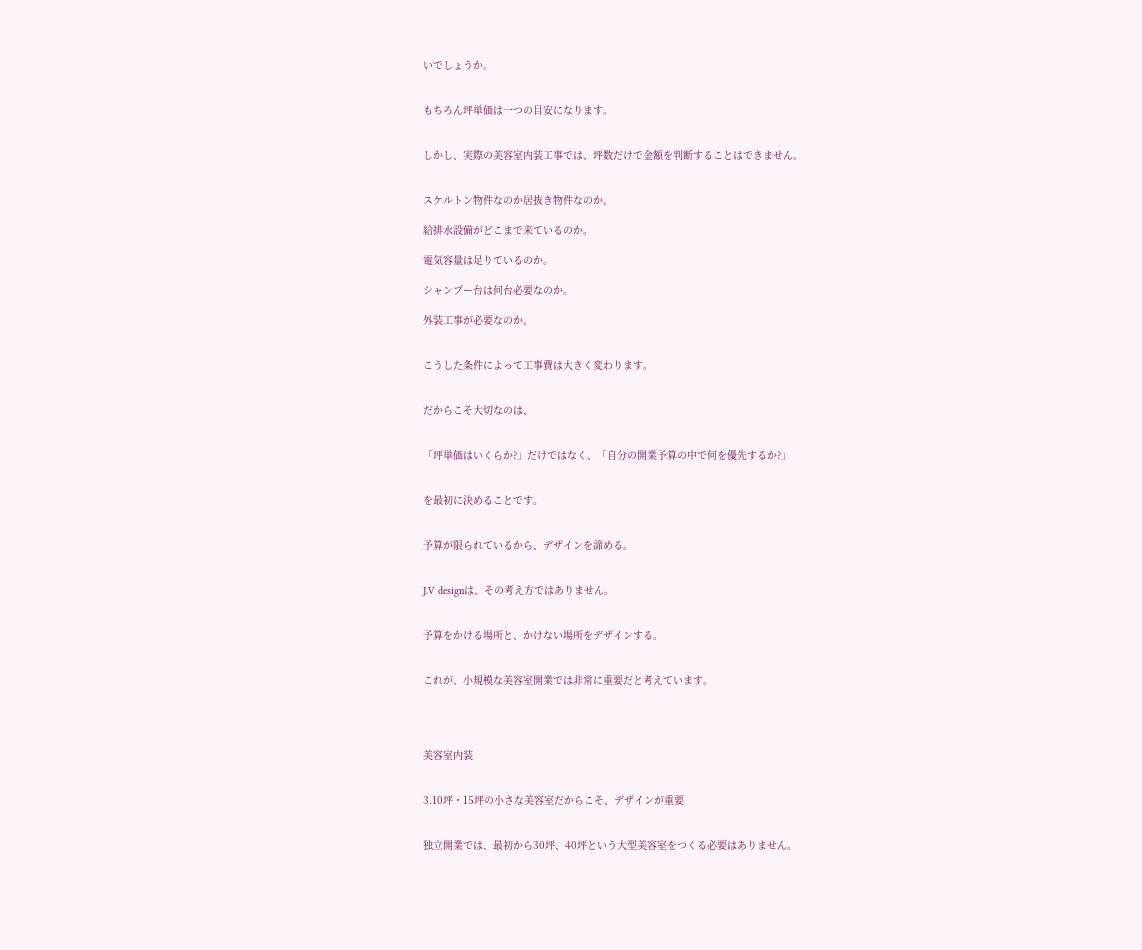いでしょうか。


もちろん坪単価は一つの目安になります。


しかし、実際の美容室内装工事では、坪数だけで金額を判断することはできません。


スケルトン物件なのか居抜き物件なのか。

給排水設備がどこまで来ているのか。

電気容量は足りているのか。

シャンプー台は何台必要なのか。

外装工事が必要なのか。


こうした条件によって工事費は大きく変わります。


だからこそ大切なのは、


「坪単価はいくらか?」だけではなく、「自分の開業予算の中で何を優先するか?」


を最初に決めることです。


予算が限られているから、デザインを諦める。


J.V designは、その考え方ではありません。


予算をかける場所と、かけない場所をデザインする。


これが、小規模な美容室開業では非常に重要だと考えています。




美容室内装


3.10坪・15坪の小さな美容室だからこそ、デザインが重要


独立開業では、最初から30坪、40坪という大型美容室をつくる必要はありません。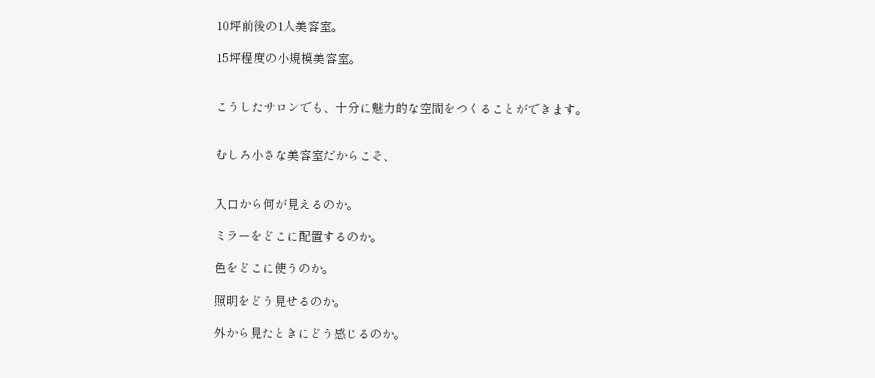10坪前後の1人美容室。

15坪程度の小規模美容室。


こうしたサロンでも、十分に魅力的な空間をつくることができます。


むしろ小さな美容室だからこそ、


入口から何が見えるのか。

ミラーをどこに配置するのか。

色をどこに使うのか。

照明をどう見せるのか。

外から見たときにどう感じるのか。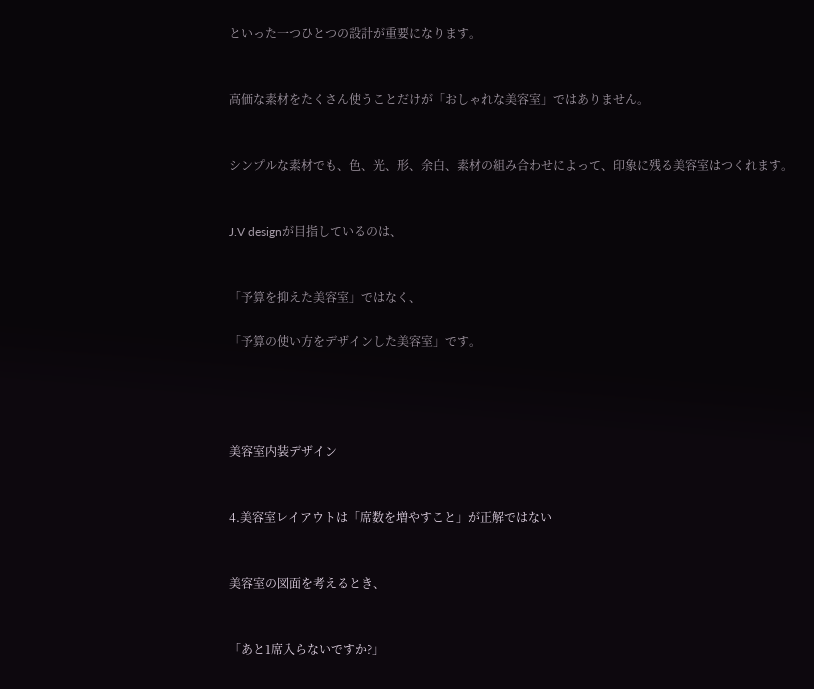といった一つひとつの設計が重要になります。


高価な素材をたくさん使うことだけが「おしゃれな美容室」ではありません。


シンプルな素材でも、色、光、形、余白、素材の組み合わせによって、印象に残る美容室はつくれます。


J.V designが目指しているのは、


「予算を抑えた美容室」ではなく、

「予算の使い方をデザインした美容室」です。




美容室内装デザイン


4.美容室レイアウトは「席数を増やすこと」が正解ではない


美容室の図面を考えるとき、


「あと1席入らないですか?」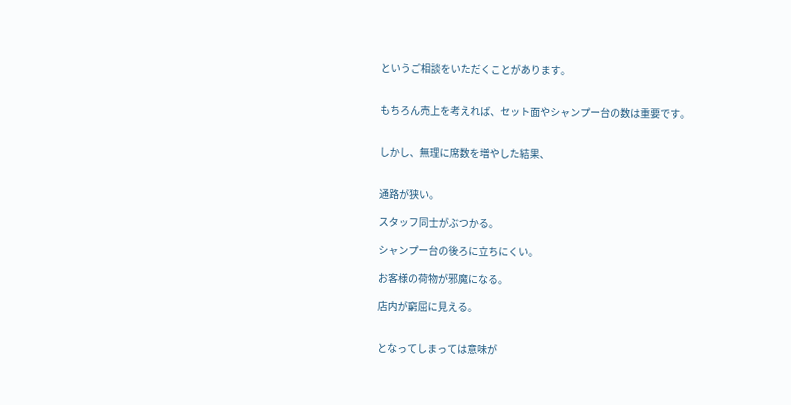というご相談をいただくことがあります。


もちろん売上を考えれば、セット面やシャンプー台の数は重要です。


しかし、無理に席数を増やした結果、


通路が狭い。

スタッフ同士がぶつかる。

シャンプー台の後ろに立ちにくい。

お客様の荷物が邪魔になる。

店内が窮屈に見える。


となってしまっては意味が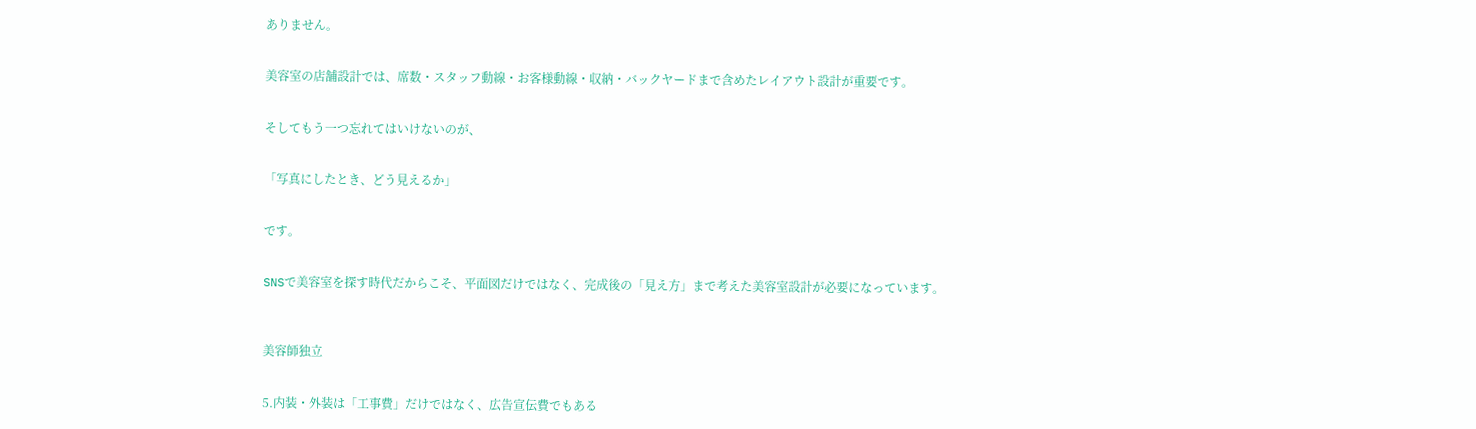ありません。


美容室の店舗設計では、席数・スタッフ動線・お客様動線・収納・バックヤードまで含めたレイアウト設計が重要です。


そしてもう一つ忘れてはいけないのが、


「写真にしたとき、どう見えるか」


です。


SNSで美容室を探す時代だからこそ、平面図だけではなく、完成後の「見え方」まで考えた美容室設計が必要になっています。



美容師独立


5.内装・外装は「工事費」だけではなく、広告宣伝費でもある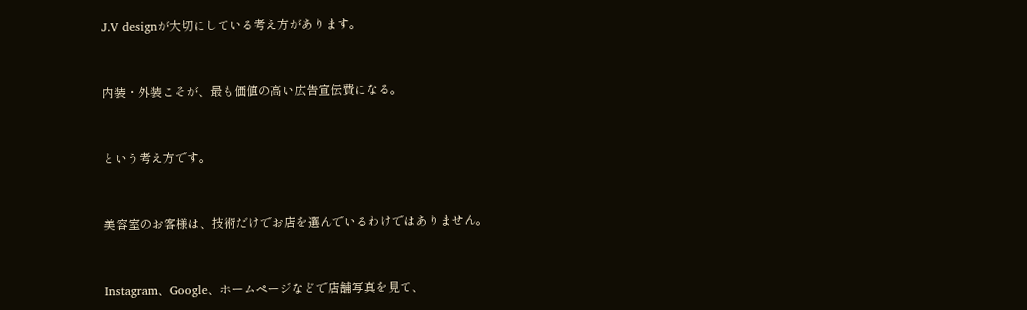J.V designが大切にしている考え方があります。


内装・外装こそが、最も価値の高い広告宣伝費になる。


という考え方です。


美容室のお客様は、技術だけでお店を選んでいるわけではありません。


Instagram、Google、ホームページなどで店舗写真を見て、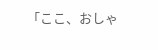「ここ、おしゃ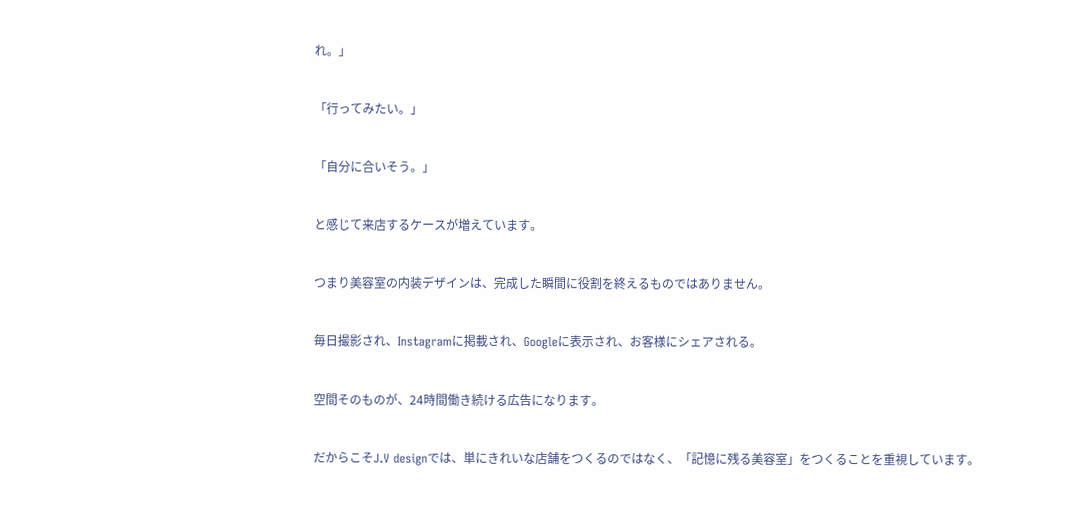れ。」


「行ってみたい。」


「自分に合いそう。」


と感じて来店するケースが増えています。


つまり美容室の内装デザインは、完成した瞬間に役割を終えるものではありません。


毎日撮影され、Instagramに掲載され、Googleに表示され、お客様にシェアされる。


空間そのものが、24時間働き続ける広告になります。


だからこそJ.V designでは、単にきれいな店舗をつくるのではなく、「記憶に残る美容室」をつくることを重視しています。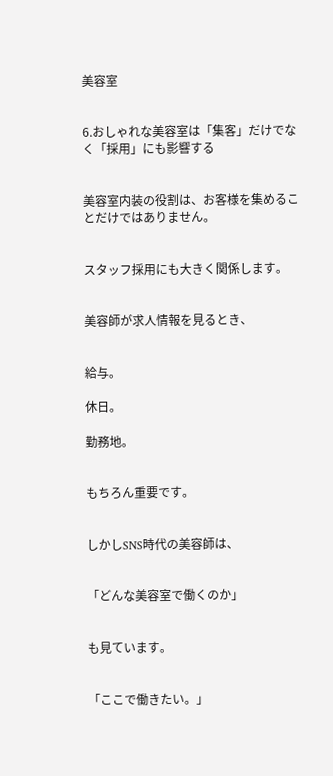美容室


6.おしゃれな美容室は「集客」だけでなく「採用」にも影響する


美容室内装の役割は、お客様を集めることだけではありません。


スタッフ採用にも大きく関係します。


美容師が求人情報を見るとき、


給与。

休日。

勤務地。


もちろん重要です。


しかしSNS時代の美容師は、


「どんな美容室で働くのか」


も見ています。


「ここで働きたい。」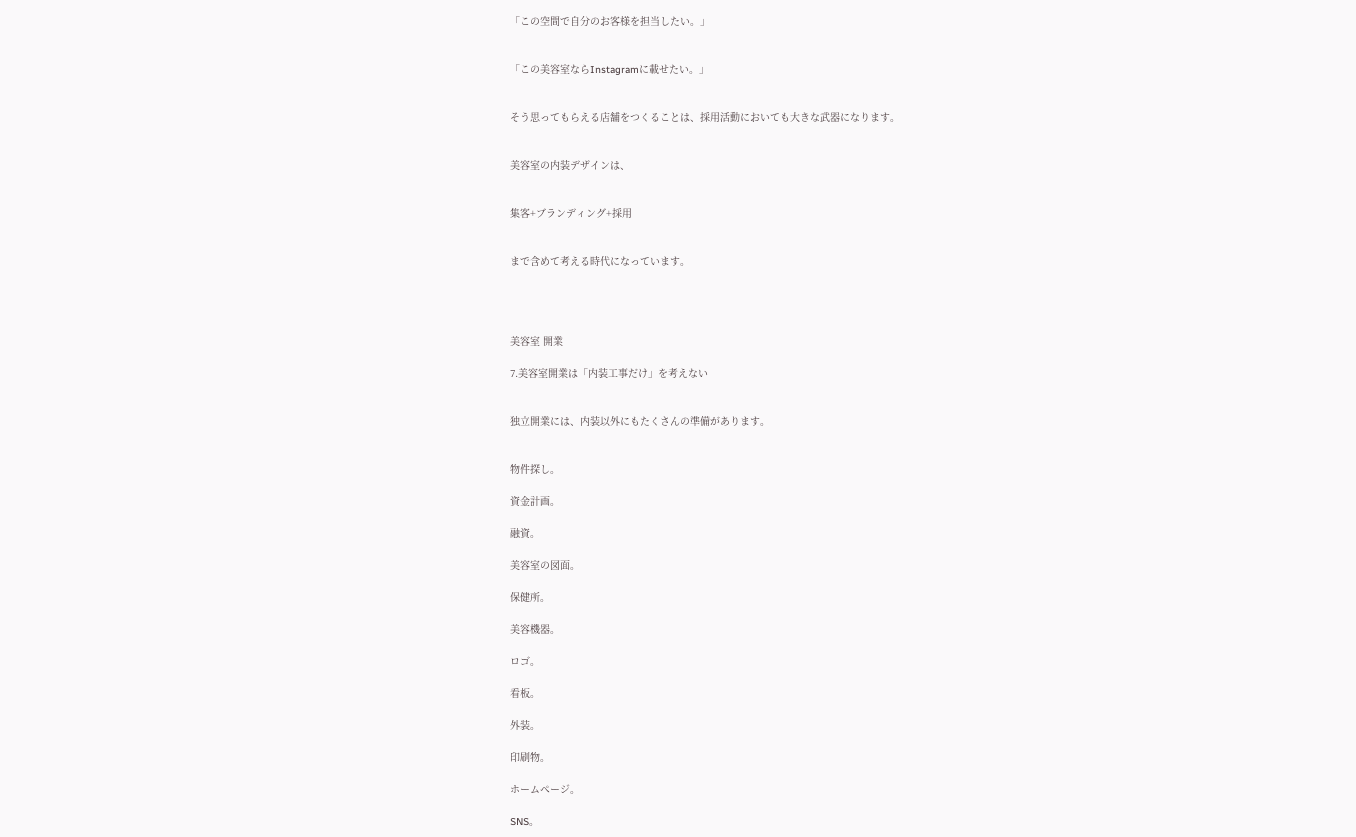「この空間で自分のお客様を担当したい。」


「この美容室ならInstagramに載せたい。」


そう思ってもらえる店舗をつくることは、採用活動においても大きな武器になります。


美容室の内装デザインは、


集客+ブランディング+採用


まで含めて考える時代になっています。




美容室 開業

7.美容室開業は「内装工事だけ」を考えない


独立開業には、内装以外にもたくさんの準備があります。


物件探し。

資金計画。

融資。

美容室の図面。

保健所。

美容機器。

ロゴ。

看板。

外装。

印刷物。

ホームページ。

SNS。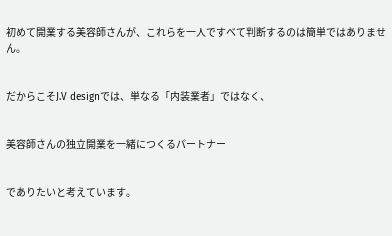初めて開業する美容師さんが、これらを一人ですべて判断するのは簡単ではありません。


だからこそJ.V designでは、単なる「内装業者」ではなく、


美容師さんの独立開業を一緒につくるパートナー


でありたいと考えています。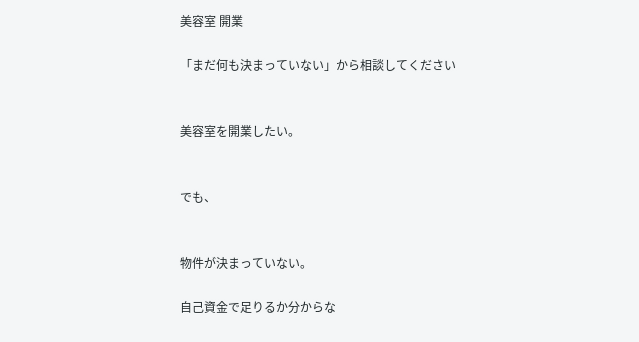美容室 開業

「まだ何も決まっていない」から相談してください


美容室を開業したい。


でも、


物件が決まっていない。

自己資金で足りるか分からな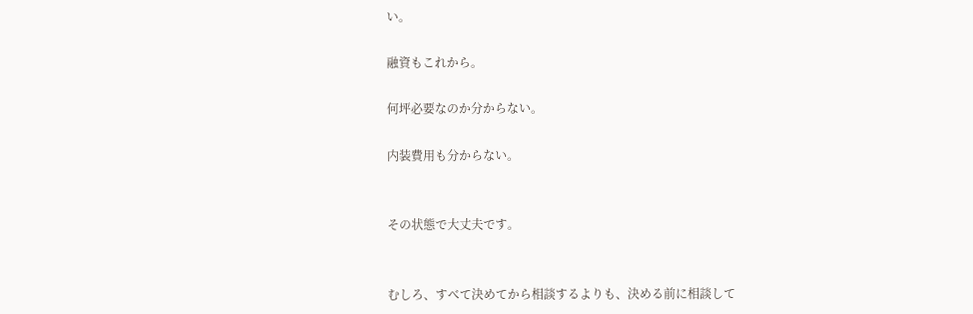い。

融資もこれから。

何坪必要なのか分からない。

内装費用も分からない。


その状態で大丈夫です。


むしろ、すべて決めてから相談するよりも、決める前に相談して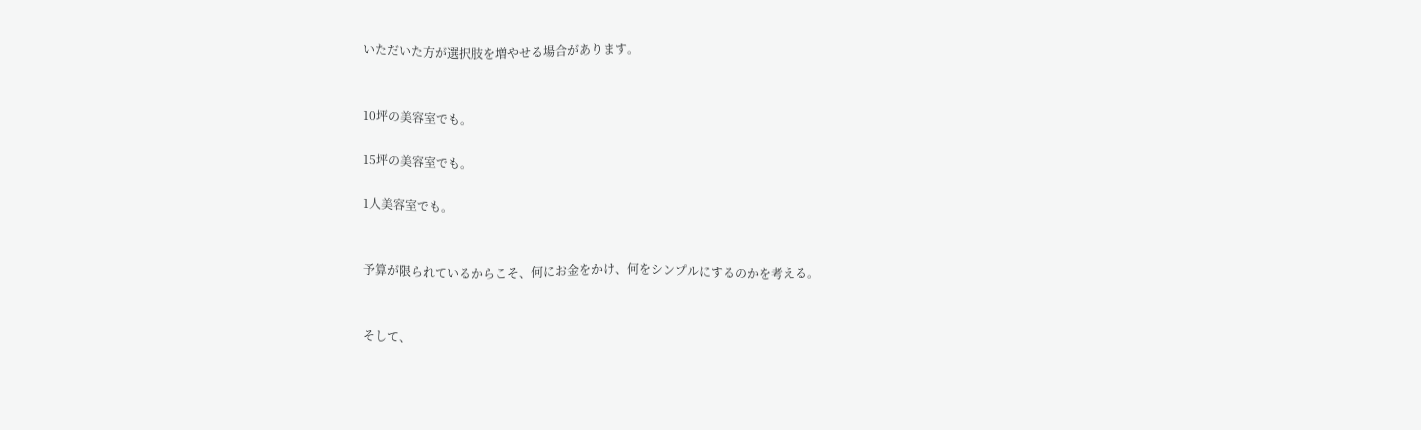いただいた方が選択肢を増やせる場合があります。


10坪の美容室でも。

15坪の美容室でも。

1人美容室でも。


予算が限られているからこそ、何にお金をかけ、何をシンプルにするのかを考える。


そして、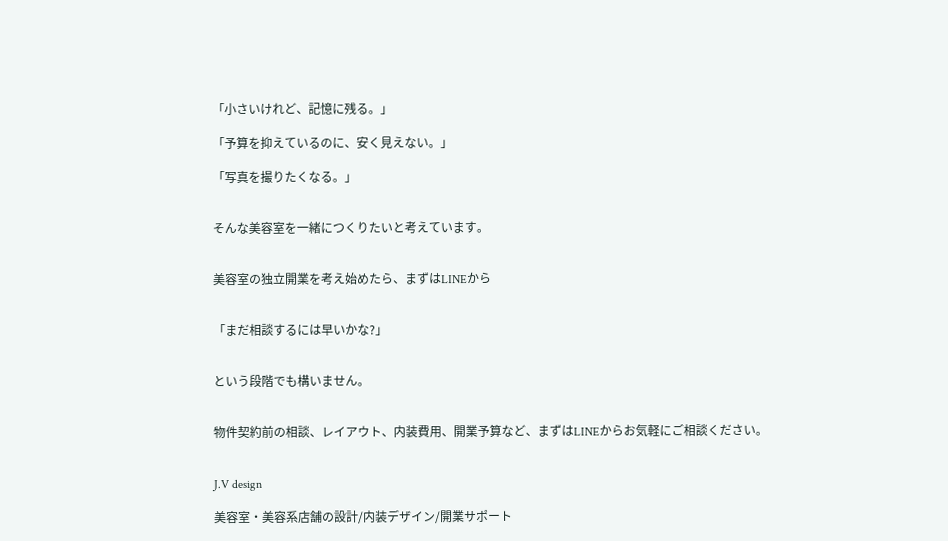「小さいけれど、記憶に残る。」

「予算を抑えているのに、安く見えない。」

「写真を撮りたくなる。」


そんな美容室を一緒につくりたいと考えています。


美容室の独立開業を考え始めたら、まずはLINEから


「まだ相談するには早いかな?」


という段階でも構いません。


物件契約前の相談、レイアウト、内装費用、開業予算など、まずはLINEからお気軽にご相談ください。


J.V design

美容室・美容系店舗の設計/内装デザイン/開業サポート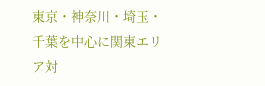東京・神奈川・埼玉・千葉を中心に関東エリア対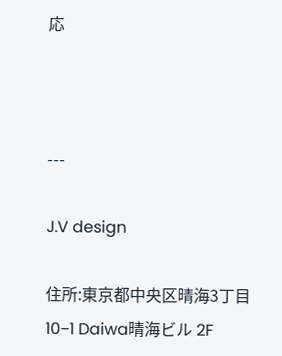応



---

J.V design

住所:東京都中央区晴海3丁目10−1 Daiwa晴海ビル 2F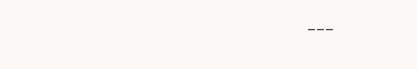---